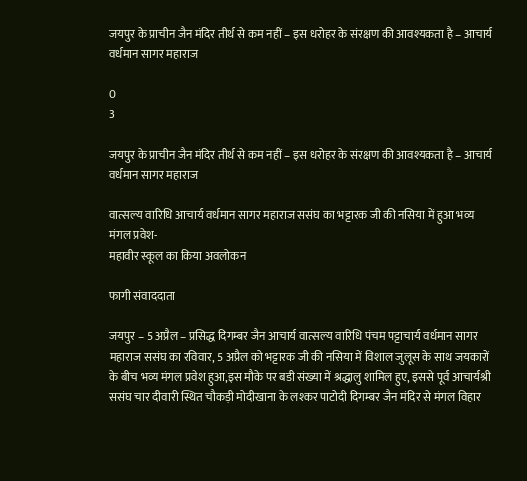जयपुर के प्राचीन जैन मंदिर तीर्थ से कम नहीं – इस धरोहर के संरक्षण की आवश्यकता है – आचार्य वर्धमान सागर महाराज

0
3

जयपुर के प्राचीन जैन मंदिर तीर्थ से कम नहीं – इस धरोहर के संरक्षण की आवश्यकता है – आचार्य वर्धमान सागर महाराज

वात्सल्य वारिधि आचार्य वर्धमान सागर महाराज ससंघ का भट्टारक जी की नसिया में हुआ भव्य मंगल प्रवेश-
महावीर स्कूल का किया अवलोकन

फागी संवाददाता

जयपुर – 5 अप्रैल – प्रसिद्ध दिगम्बर जैन आचार्य वात्सल्य वारिधि पंचम पट्टाचार्य वर्धमान सागर महाराज ससंघ का रविवार, 5 अप्रैल को भट्टारक जी की नसिया में विशाल जुलूस के साथ जयकारों के बीच भव्य मंगल प्रवेश हुआ,इस मौके पर बडी संख्या में श्रद्धालु शामिल हुए, इससे पूर्व आचार्यश्री ससंघ चार दीवारी स्थित चौकड़ी मोदीखाना के लश्कर पाटोदी दिगम्बर जैन मंदिर से मंगल विहार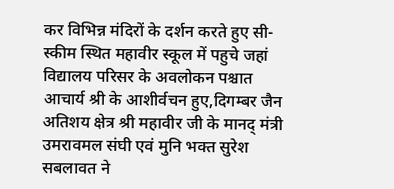कर विभिन्न मंदिरों के दर्शन करते हुए सी-स्कीम स्थित महावीर स्कूल में पहुचे जहां विद्यालय परिसर के अवलोकन पश्चात आचार्य श्री के आशीर्वचन हुए,दिगम्बर जैन अतिशय क्षेत्र श्री महावीर जी के मानद् मंत्री उमरावमल संघी एवं मुनि भक्त सुरेश सबलावत ने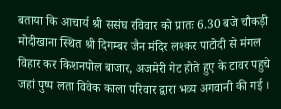बताया कि आचार्य श्री ससंघ रविवार को प्रातः 6.30 बजे चौकड़ी मोदीखाना स्थित श्री दिगम्बर जैन मंदिर लश्कर पाटोदी से मंगल विहार कर किशनपोल बाजार, अजमेरी गेट होते हुए के टावर पहुचे जहां पुष्प लता विवेक काला परिवार द्वारा भव्य अगवानी की गई ।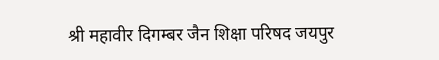श्री महावीर दिगम्बर जैन शिक्षा परिषद जयपुर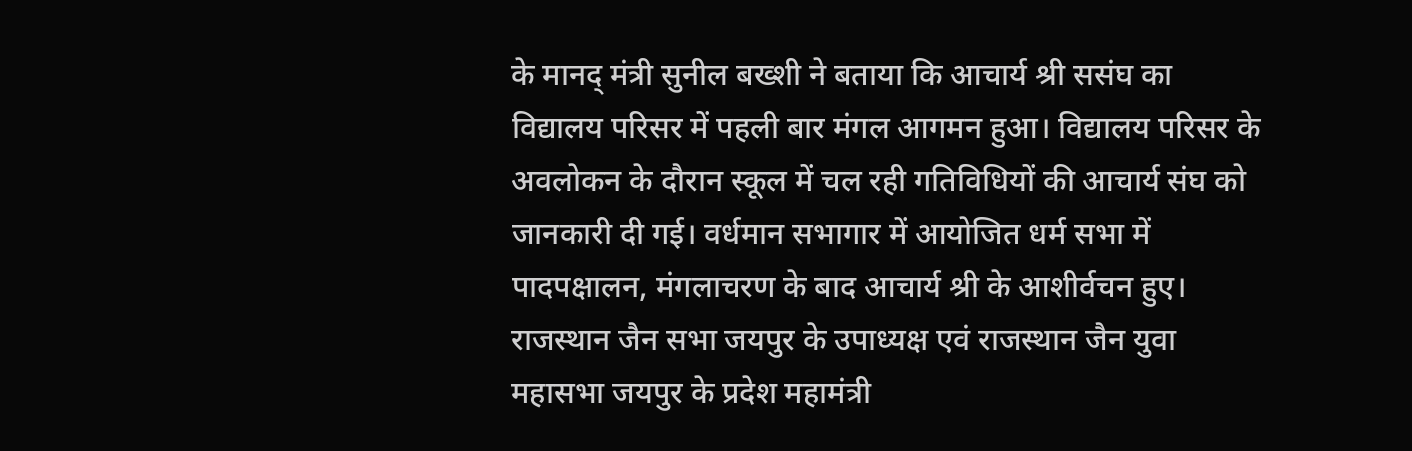के मानद् मंत्री सुनील बख्शी ने बताया कि आचार्य श्री ससंघ का विद्यालय परिसर में पहली बार मंगल आगमन हुआ। विद्यालय परिसर के अवलोकन के दौरान स्कूल में चल रही गतिविधियों की आचार्य संघ को जानकारी दी गई। वर्धमान सभागार में आयोजित धर्म सभा में पादपक्षालन, मंगलाचरण के बाद आचार्य श्री के आशीर्वचन हुए।
राजस्थान जैन सभा जयपुर के उपाध्यक्ष एवं राजस्थान जैन युवा महासभा जयपुर के प्रदेश महामंत्री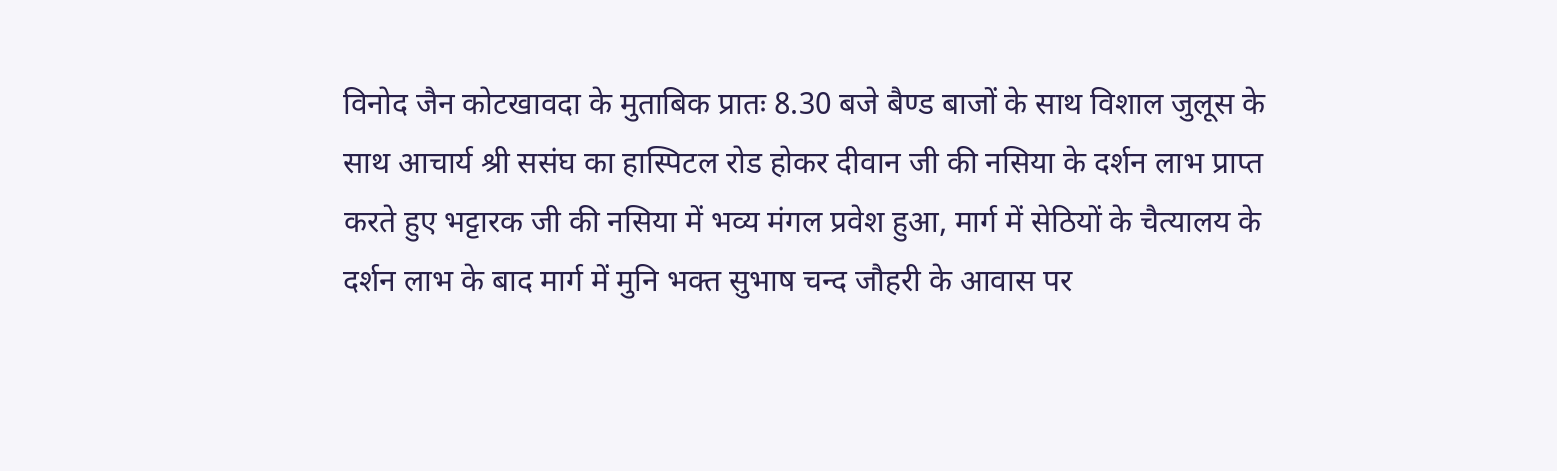विनोद जैन कोटखावदा के मुताबिक प्रातः 8.30 बजे बैण्ड बाजों के साथ विशाल जुलूस के साथ आचार्य श्री ससंघ का हास्पिटल रोड होकर दीवान जी की नसिया के दर्शन लाभ प्राप्त करते हुए भट्टारक जी की नसिया में भव्य मंगल प्रवेश हुआ, मार्ग में सेठियों के चैत्यालय के दर्शन लाभ के बाद मार्ग में मुनि भक्त सुभाष चन्द जौहरी के आवास पर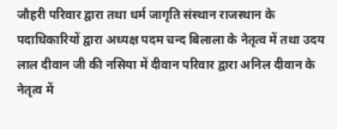जौहरी परिवार द्वारा तथा धर्म जागृति संस्थान राजस्थान के पदाधिकारियों द्वारा अध्यक्ष पदम चन्द बिलाला के नेतृत्व में तथा उदय लाल दीवान जी की नसिया में दीवान परिवार द्वारा अनिल दीवान के नेतृत्व में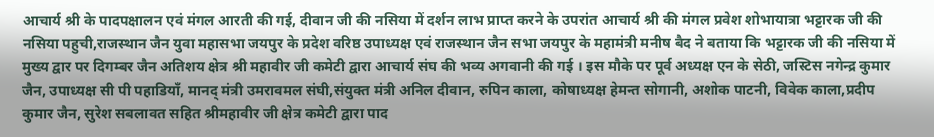आचार्य श्री के पादपक्षालन एवं मंगल आरती की गई, दीवान जी की नसिया में दर्शन लाभ प्राप्त करने के उपरांत आचार्य श्री की मंगल प्रवेश शोभायात्रा भट्टारक जी की नसिया पहुची,राजस्थान जैन युवा महासभा जयपुर के प्रदेश वरिष्ठ उपाध्यक्ष एवं राजस्थान जैन सभा जयपुर के महामंत्री मनीष बैद ने बताया कि भट्टारक जी की नसिया में मुख्य द्वार पर दिगम्बर जैन अतिशय क्षेत्र श्री महावीर जी कमेटी द्वारा आचार्य संघ की भव्य अगवानी की गई । इस मौके पर पूर्व अध्यक्ष एन के सेठी, जस्टिस नगेन्द्र कुमार जैन, उपाध्यक्ष सी पी पहाडियाँ, मानद् मंत्री उमरावमल संघी,संयुक्त मंत्री अनिल दीवान, रुपिन काला, कोषाध्यक्ष हेमन्त सोगानी, अशोक पाटनी, विवेक काला,प्रदीप कुमार जैन, सुरेश सबलावत सहित श्रीमहावीर जी क्षेत्र कमेटी द्वारा पाद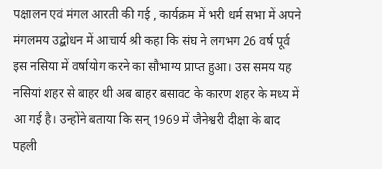पक्षालन एवं मंगल आरती की गई , कार्यक्रम में भरी धर्म सभा में अपने मंगलमय उद्बोधन में आचार्य श्री कहा कि संघ ने लगभग 26 वर्ष पूर्व इस नसिया में वर्षायोग करने का सौभाग्य प्राप्त हुआ। उस समय यह नसियां शहर से बाहर थी अब बाहर बसावट के कारण शहर के मध्य में आ गई है। उन्होंने बताया कि सन् 1969 में जैनेश्वरी दीक्षा के बाद पहली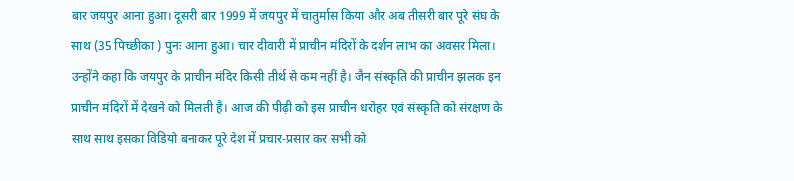बार जयपुर आना हुआ। दूसरी बार 1999 में जयपुर में चातुर्मास किया और अब तीसरी बार पूरे संघ के साथ (35 पिच्छीका ) पुनः आना हुआ। चार दीवारी में प्राचीन मंदिरों के दर्शन लाभ का अवसर मिला। उन्होंने कहा कि जयपुर के प्राचीन मंदिर किसी तीर्थ से कम नहीं है। जैन संस्कृति की प्राचीन झलक इन प्राचीन मंदिरों में देखने को मिलती है। आज की पीढ़ी को इस प्राचीन धरोहर एवं संस्कृति को संरक्षण के साथ साथ इसका विडियो बनाकर पूरे देश में प्रचार-प्रसार कर सभी को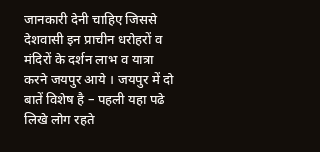जानकारी देनी चाहिए जिससे देशवासी इन प्राचीन धरोहरों व मंदिरों के दर्शन लाभ व यात्रा करने जयपुर आये । जयपुर में दो बातें विशेष है – पहली यहा पढे लिखे लोग रहते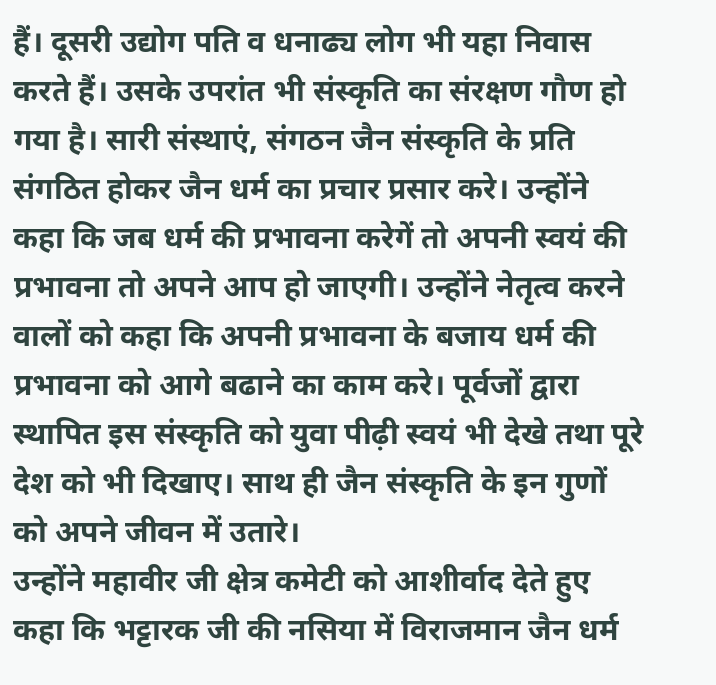हैं। दूसरी उद्योग पति व धनाढ्य लोग भी यहा निवास करते हैं। उसके उपरांत भी संस्कृति का संरक्षण गौण हो गया है। सारी संस्थाएं, संगठन जैन संस्कृति के प्रति संगठित होकर जैन धर्म का प्रचार प्रसार करे। उन्होंने कहा कि जब धर्म की प्रभावना करेगें तो अपनी स्वयं की प्रभावना तो अपने आप हो जाएगी। उन्होंने नेतृत्व करने वालों को कहा कि अपनी प्रभावना के बजाय धर्म की प्रभावना को आगे बढाने का काम करे। पूर्वजों द्वारा स्थापित इस संस्कृति को युवा पीढ़ी स्वयं भी देखे तथा पूरे देश को भी दिखाए। साथ ही जैन संस्कृति के इन गुणों को अपने जीवन में उतारे।
उन्होंने महावीर जी क्षेत्र कमेटी को आशीर्वाद देते हुए कहा कि भट्टारक जी की नसिया में विराजमान जैन धर्म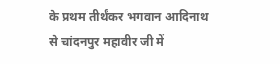के प्रथम तीर्थंकर भगवान आदिनाथ से चांदनपुर महावीर जी में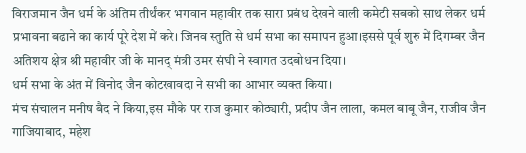विराजमान जैन धर्म के अंतिम तीर्थंकर भगवान महावीर तक सारा प्रबंध देखने वाली कमेटी सबको साथ लेकर धर्म प्रभावना बढाने का कार्य पूरे देश में करे। जिनव स्तुति से धर्म सभा का समापन हुआ।इससे पूर्व शुरु में दिगम्बर जैन अतिशय क्षेत्र श्री महावीर जी के मानद् मंत्री उमर संघी ने स्वागत उदबोधन दिया।
धर्म सभा के अंत में विनोद जैन कोटखावदा ने सभी का आभार व्यक्त किया।
मंच संचालन मनीष बैद ने किया,इस मौके पर राज कुमार कोठ्यारी, प्रदीप जैन लाला, कमल बाबू जैन, राजीव जैन गाजियाबाद, महेश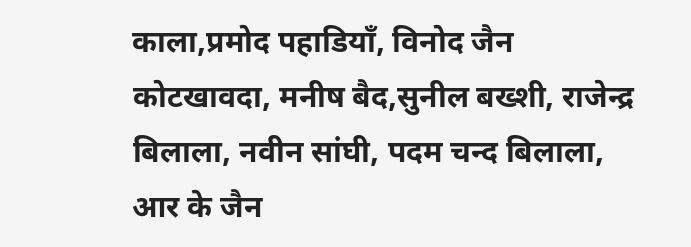काला,प्रमोद पहाडियाँ, विनोद जैन कोटखावदा, मनीष बैद,सुनील बख्शी, राजेन्द्र बिलाला, नवीन सांघी, पदम चन्द बिलाला, आर के जैन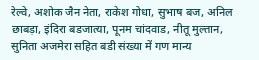रेल्वे, अशोक जैन नेता, राकेश गोधा, सुभाष बज, अनिल छाबड़ा, इंदिरा बडजात्या, पूनम चांदवाड, नीतू मुल्तान, सुनिता अजमेरा सहित बडी संख्या में गण मान्य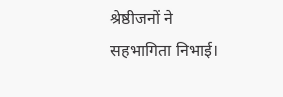श्रेष्ठीजनों ने सहभागिता निभाई।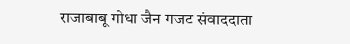राजाबाबू गोधा जैन गजट संवाददाता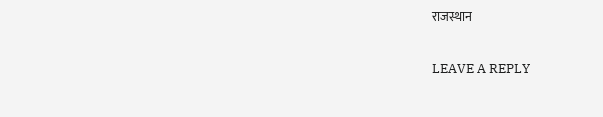राजस्थान

LEAVE A REPLY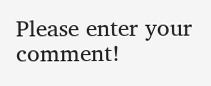Please enter your comment!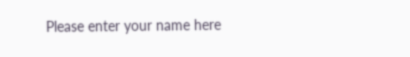Please enter your name here